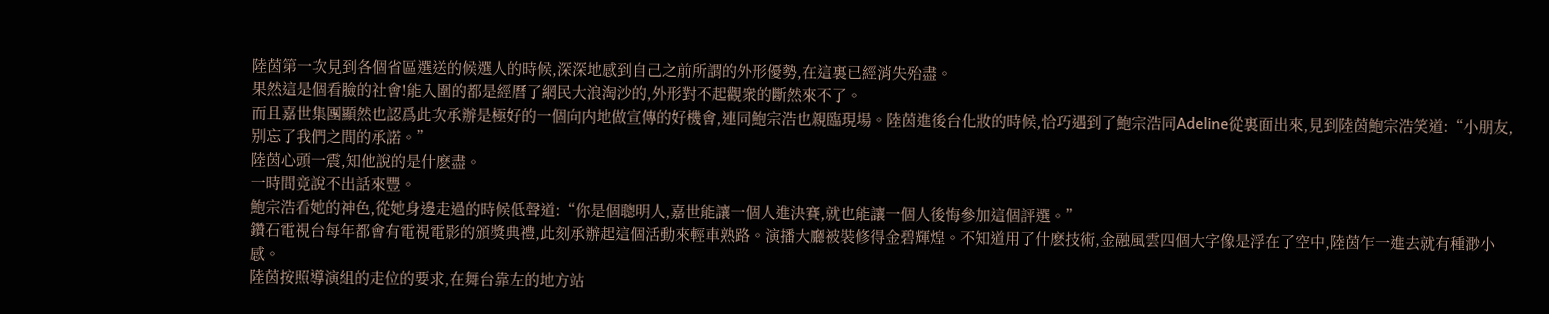陸茵第一次見到各個省區選送的候選人的時候,深深地感到自己之前所謂的外形優勢,在這裏已經消失殆盡。
果然這是個看臉的社會!能入圍的都是經曆了網民大浪淘沙的,外形對不起觀衆的斷然來不了。
而且嘉世集團顯然也認爲此次承辦是極好的一個向内地做宣傳的好機會,連同鮑宗浩也親臨現場。陸茵進後台化妝的時候,恰巧遇到了鮑宗浩同Adeline從裏面出來,見到陸茵鮑宗浩笑道:“小朋友,别忘了我們之間的承諾。”
陸茵心頭一震,知他說的是什麽盡。
一時間竟說不出話來豐。
鮑宗浩看她的神色,從她身邊走過的時候低聲道:“你是個聰明人,嘉世能讓一個人進決賽,就也能讓一個人後悔參加這個評選。”
鑽石電視台每年都會有電視電影的頒獎典禮,此刻承辦起這個活動來輕車熟路。演播大廳被裝修得金碧輝煌。不知道用了什麽技術,金融風雲四個大字像是浮在了空中,陸茵乍一進去就有種渺小感。
陸茵按照導演組的走位的要求,在舞台靠左的地方站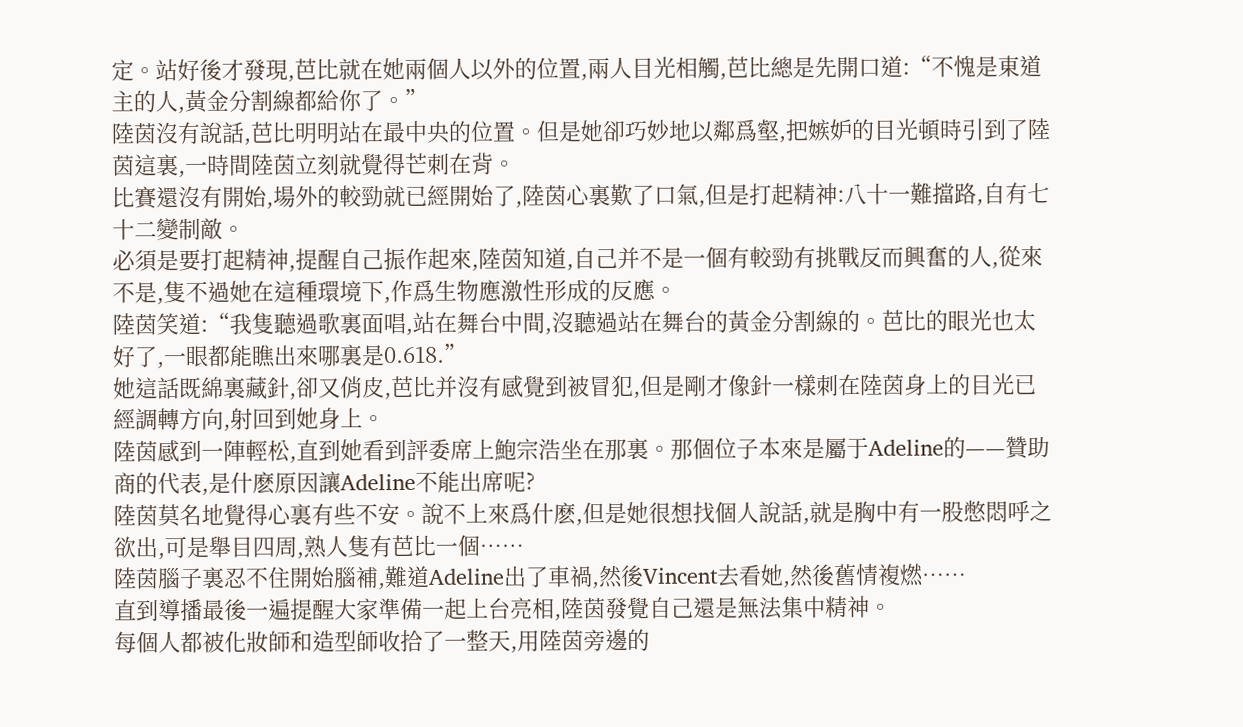定。站好後才發現,芭比就在她兩個人以外的位置,兩人目光相觸,芭比總是先開口道:“不愧是東道主的人,黃金分割線都給你了。”
陸茵沒有說話,芭比明明站在最中央的位置。但是她卻巧妙地以鄰爲壑,把嫉妒的目光頓時引到了陸茵這裏,一時間陸茵立刻就覺得芒刺在背。
比賽還沒有開始,場外的較勁就已經開始了,陸茵心裏歎了口氣,但是打起精神:八十一難擋路,自有七十二變制敵。
必須是要打起精神,提醒自己振作起來,陸茵知道,自己并不是一個有較勁有挑戰反而興奮的人,從來不是,隻不過她在這種環境下,作爲生物應激性形成的反應。
陸茵笑道:“我隻聽過歌裏面唱,站在舞台中間,沒聽過站在舞台的黃金分割線的。芭比的眼光也太好了,一眼都能瞧出來哪裏是0.618.”
她這話既綿裏藏針,卻又俏皮,芭比并沒有感覺到被冒犯,但是剛才像針一樣刺在陸茵身上的目光已經調轉方向,射回到她身上。
陸茵感到一陣輕松,直到她看到評委席上鮑宗浩坐在那裏。那個位子本來是屬于Adeline的——贊助商的代表,是什麽原因讓Adeline不能出席呢?
陸茵莫名地覺得心裏有些不安。說不上來爲什麽,但是她很想找個人說話,就是胸中有一股憋悶呼之欲出,可是舉目四周,熟人隻有芭比一個……
陸茵腦子裏忍不住開始腦補,難道Adeline出了車禍,然後Vincent去看她,然後舊情複燃……
直到導播最後一遍提醒大家準備一起上台亮相,陸茵發覺自己還是無法集中精神。
每個人都被化妝師和造型師收拾了一整天,用陸茵旁邊的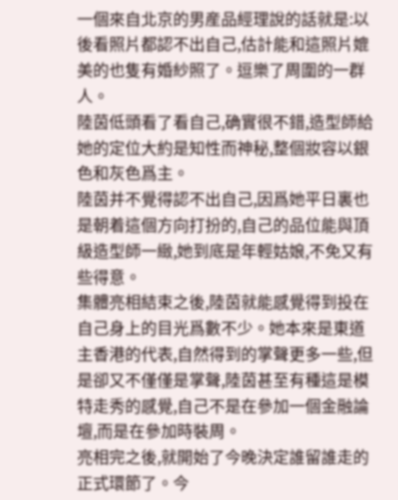一個來自北京的男産品經理說的話就是:以後看照片都認不出自己,估計能和這照片媲美的也隻有婚紗照了。逗樂了周圍的一群人。
陸茵低頭看了看自己,确實很不錯,造型師給她的定位大約是知性而神秘,整個妝容以銀色和灰色爲主。
陸茵并不覺得認不出自己,因爲她平日裏也是朝着這個方向打扮的,自己的品位能與頂級造型師一緻,她到底是年輕姑娘,不免又有些得意。
集體亮相結束之後,陸茵就能感覺得到投在自己身上的目光爲數不少。她本來是東道主香港的代表,自然得到的掌聲更多一些,但是卻又不僅僅是掌聲,陸茵甚至有種這是模特走秀的感覺,自己不是在參加一個金融論壇,而是在參加時裝周。
亮相完之後,就開始了今晚決定誰留誰走的正式環節了。今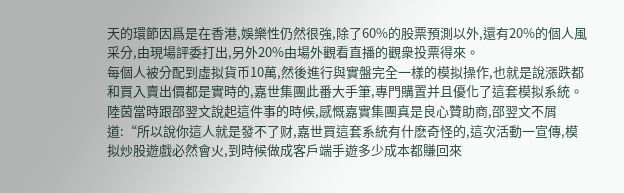天的環節因爲是在香港,娛樂性仍然很強,除了60%的股票預測以外,還有20%的個人風采分,由現場評委打出,另外20%由場外觀看直播的觀衆投票得來。
每個人被分配到虛拟貨币10萬,然後進行與實盤完全一樣的模拟操作,也就是說漲跌都和買入賣出價都是實時的,嘉世集團此番大手筆,專門購置并且優化了這套模拟系統。
陸茵當時跟邵翌文說起這件事的時候,感慨嘉實集團真是良心贊助商,邵翌文不屑道:“所以說你這人就是發不了财,嘉世買這套系統有什麽奇怪的,這次活動一宣傳,模拟炒股遊戲必然會火,到時候做成客戶端手遊多少成本都賺回來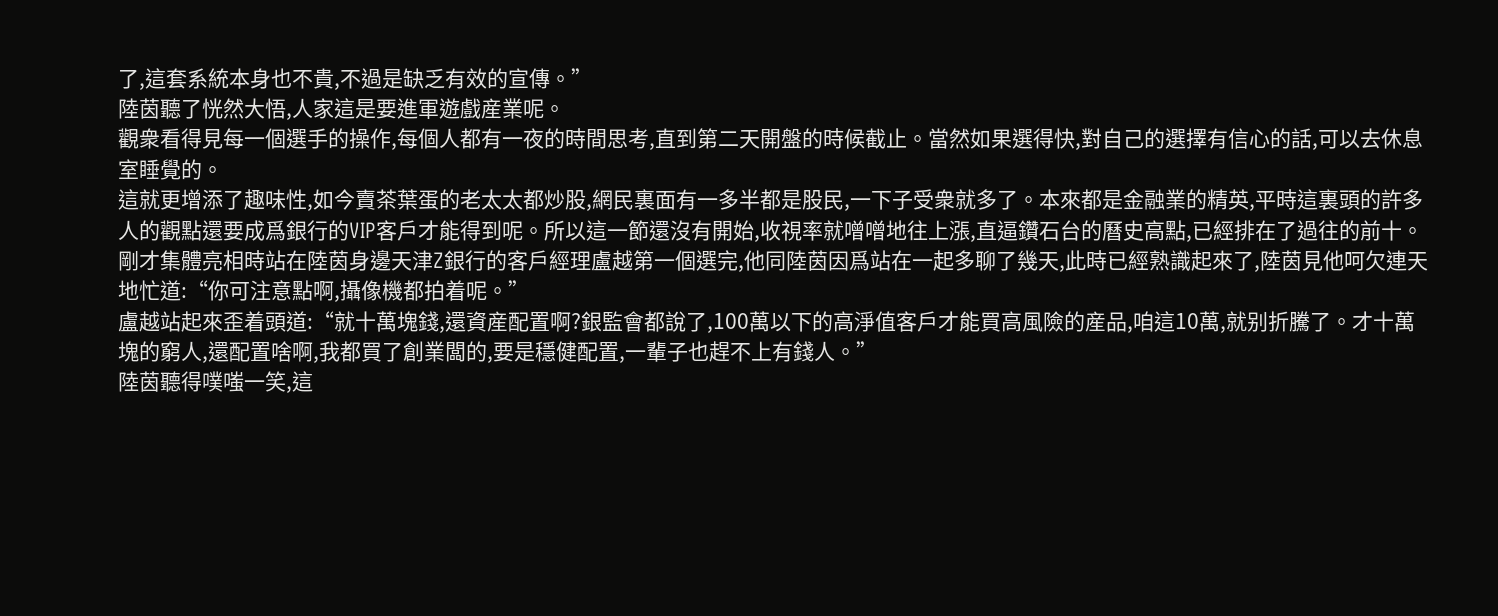了,這套系統本身也不貴,不過是缺乏有效的宣傳。”
陸茵聽了恍然大悟,人家這是要進軍遊戲産業呢。
觀衆看得見每一個選手的操作,每個人都有一夜的時間思考,直到第二天開盤的時候截止。當然如果選得快,對自己的選擇有信心的話,可以去休息室睡覺的。
這就更增添了趣味性,如今賣茶葉蛋的老太太都炒股,網民裏面有一多半都是股民,一下子受衆就多了。本來都是金融業的精英,平時這裏頭的許多人的觀點還要成爲銀行的VIP客戶才能得到呢。所以這一節還沒有開始,收視率就噌噌地往上漲,直逼鑽石台的曆史高點,已經排在了過往的前十。
剛才集體亮相時站在陸茵身邊天津Z銀行的客戶經理盧越第一個選完,他同陸茵因爲站在一起多聊了幾天,此時已經熟識起來了,陸茵見他呵欠連天地忙道:“你可注意點啊,攝像機都拍着呢。”
盧越站起來歪着頭道:“就十萬塊錢,還資産配置啊?銀監會都說了,100萬以下的高淨值客戶才能買高風險的産品,咱這10萬,就别折騰了。才十萬塊的窮人,還配置啥啊,我都買了創業闆的,要是穩健配置,一輩子也趕不上有錢人。”
陸茵聽得噗嗤一笑,這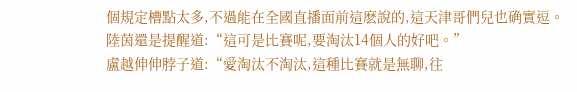個規定槽點太多,不過能在全國直播面前這麽說的,這天津哥們兒也确實逗。陸茵還是提醒道:“這可是比賽呢,要淘汰14個人的好吧。”
盧越伸伸脖子道:“愛淘汰不淘汰,這種比賽就是無聊,往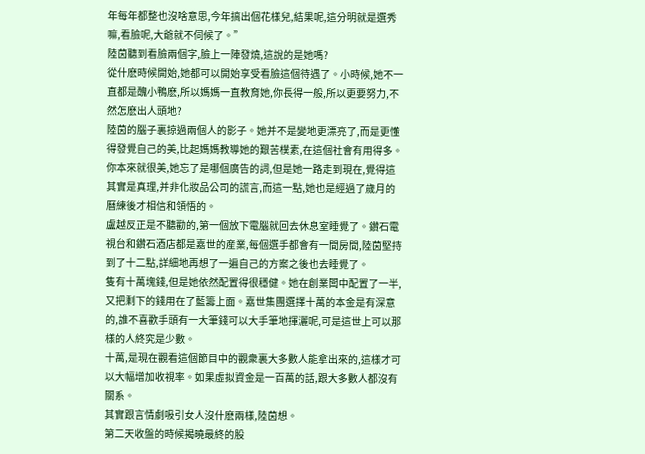年每年都整也沒啥意思,今年搞出個花樣兒,結果呢,這分明就是選秀嘛,看臉呢,大爺就不伺候了。”
陸茵聽到看臉兩個字,臉上一陣發燒,這說的是她嗎?
從什麽時候開始,她都可以開始享受看臉這個待遇了。小時候,她不一直都是醜小鴨麽,所以媽媽一直教育她,你長得一般,所以更要努力,不然怎麽出人頭地?
陸茵的腦子裏掠過兩個人的影子。她并不是變地更漂亮了,而是更懂得發覺自己的美,比起媽媽教導她的艱苦樸素,在這個社會有用得多。
你本來就很美,她忘了是哪個廣告的詞,但是她一路走到現在,覺得這其實是真理,并非化妝品公司的謊言,而這一點,她也是經過了歲月的曆練後才相信和領悟的。
盧越反正是不聽勸的,第一個放下電腦就回去休息室睡覺了。鑽石電視台和鑽石酒店都是嘉世的産業,每個選手都會有一間房間,陸茵堅持到了十二點,詳細地再想了一遍自己的方案之後也去睡覺了。
隻有十萬塊錢,但是她依然配置得很穩健。她在創業闆中配置了一半,又把剩下的錢用在了藍籌上面。嘉世集團選擇十萬的本金是有深意的,誰不喜歡手頭有一大筆錢可以大手筆地揮灑呢,可是這世上可以那樣的人終究是少數。
十萬,是現在觀看這個節目中的觀衆裏大多數人能拿出來的,這樣才可以大幅增加收視率。如果虛拟資金是一百萬的話,跟大多數人都沒有關系。
其實跟言情劇吸引女人沒什麽兩樣,陸茵想。
第二天收盤的時候揭曉最終的股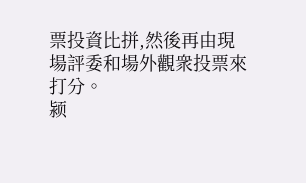票投資比拼,然後再由現場評委和場外觀衆投票來打分。
颍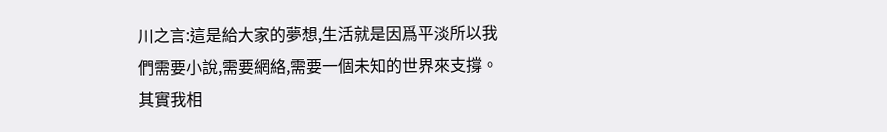川之言:這是給大家的夢想,生活就是因爲平淡所以我們需要小說,需要網絡,需要一個未知的世界來支撐。其實我相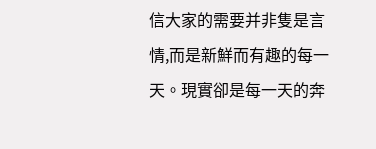信大家的需要并非隻是言情,而是新鮮而有趣的每一天。現實卻是每一天的奔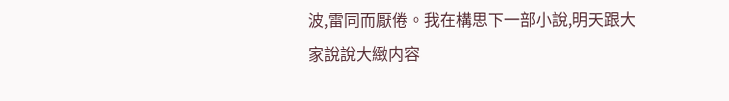波,雷同而厭倦。我在構思下一部小說,明天跟大家說說大緻内容